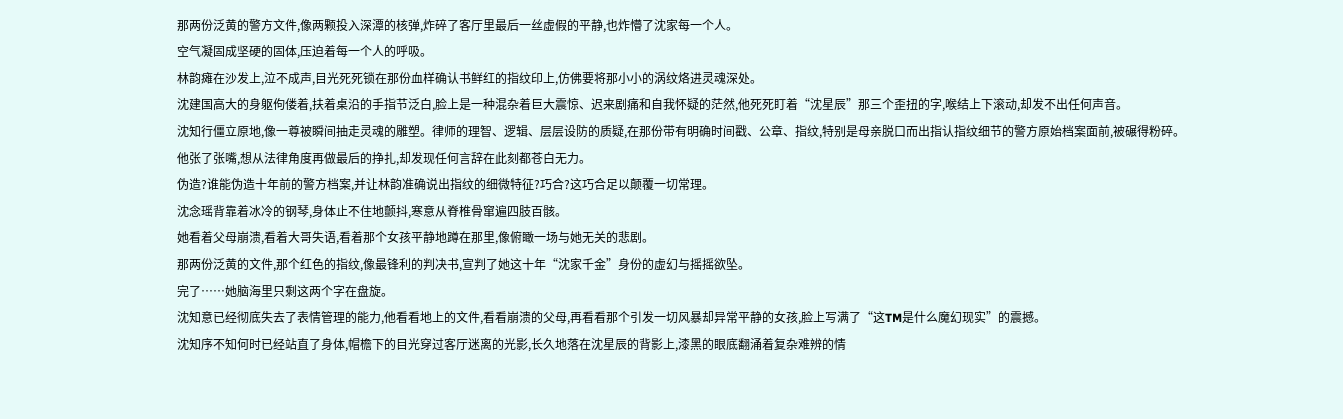那两份泛黄的警方文件,像两颗投入深潭的核弹,炸碎了客厅里最后一丝虚假的平静,也炸懵了沈家每一个人。
空气凝固成坚硬的固体,压迫着每一个人的呼吸。
林韵瘫在沙发上,泣不成声,目光死死锁在那份血样确认书鲜红的指纹印上,仿佛要将那小小的涡纹烙进灵魂深处。
沈建国高大的身躯佝偻着,扶着桌沿的手指节泛白,脸上是一种混杂着巨大震惊、迟来剧痛和自我怀疑的茫然,他死死盯着“沈星辰”那三个歪扭的字,喉结上下滚动,却发不出任何声音。
沈知行僵立原地,像一尊被瞬间抽走灵魂的雕塑。律师的理智、逻辑、层层设防的质疑,在那份带有明确时间戳、公章、指纹,特别是母亲脱口而出指认指纹细节的警方原始档案面前,被碾得粉碎。
他张了张嘴,想从法律角度再做最后的挣扎,却发现任何言辞在此刻都苍白无力。
伪造?谁能伪造十年前的警方档案,并让林韵准确说出指纹的细微特征?巧合?这巧合足以颠覆一切常理。
沈念瑶背靠着冰冷的钢琴,身体止不住地颤抖,寒意从脊椎骨窜遍四肢百骸。
她看着父母崩溃,看着大哥失语,看着那个女孩平静地蹲在那里,像俯瞰一场与她无关的悲剧。
那两份泛黄的文件,那个红色的指纹,像最锋利的判决书,宣判了她这十年“沈家千金”身份的虚幻与摇摇欲坠。
完了……她脑海里只剩这两个字在盘旋。
沈知意已经彻底失去了表情管理的能力,他看看地上的文件,看看崩溃的父母,再看看那个引发一切风暴却异常平静的女孩,脸上写满了“这TM是什么魔幻现实”的震撼。
沈知序不知何时已经站直了身体,帽檐下的目光穿过客厅迷离的光影,长久地落在沈星辰的背影上,漆黑的眼底翻涌着复杂难辨的情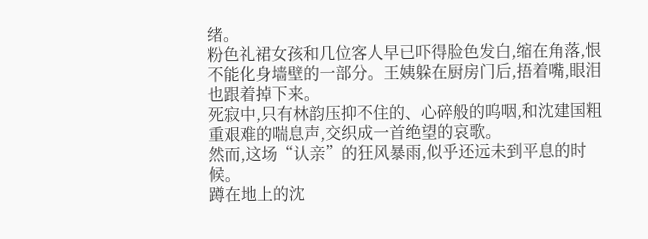绪。
粉色礼裙女孩和几位客人早已吓得脸色发白,缩在角落,恨不能化身墙壁的一部分。王姨躲在厨房门后,捂着嘴,眼泪也跟着掉下来。
死寂中,只有林韵压抑不住的、心碎般的呜咽,和沈建国粗重艰难的喘息声,交织成一首绝望的哀歌。
然而,这场“认亲”的狂风暴雨,似乎还远未到平息的时候。
蹲在地上的沈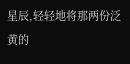星辰,轻轻地将那两份泛黄的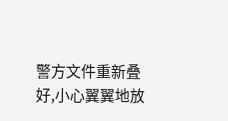警方文件重新叠好,小心翼翼地放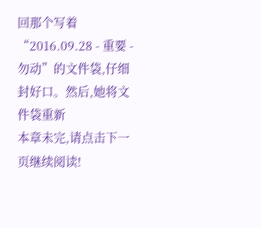回那个写着“2016.09.28 - 重要 - 勿动”的文件袋,仔细封好口。然后,她将文件袋重新
本章未完,请点击下一页继续阅读!